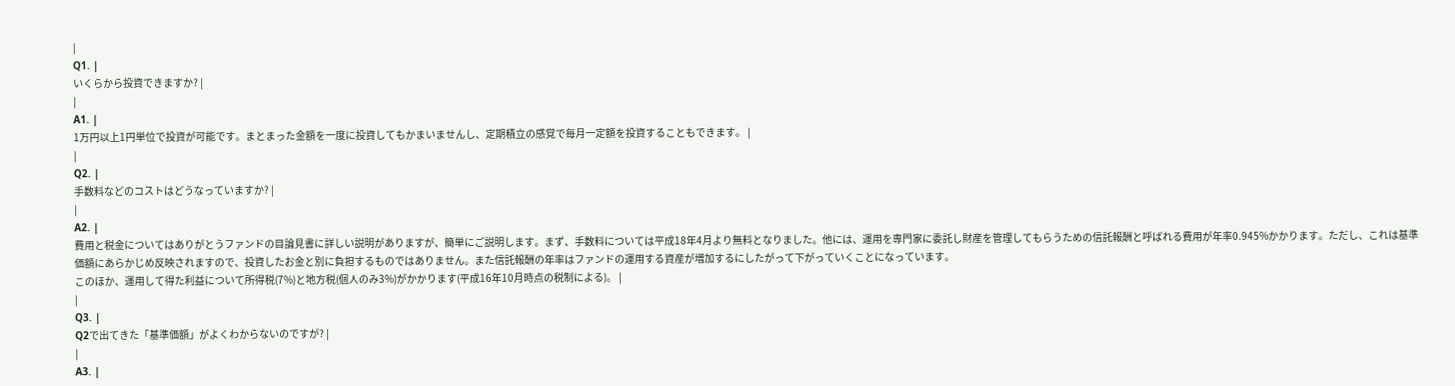|
Q1. |
いくらから投資できますか? |
|
A1. |
1万円以上1円単位で投資が可能です。まとまった金額を一度に投資してもかまいませんし、定期積立の感覚で毎月一定額を投資することもできます。 |
|
Q2. |
手数料などのコストはどうなっていますか? |
|
A2. |
費用と税金についてはありがとうファンドの目論見書に詳しい説明がありますが、簡単にご説明します。まず、手数料については平成18年4月より無料となりました。他には、運用を専門家に委託し財産を管理してもらうための信託報酬と呼ばれる費用が年率0.945%かかります。ただし、これは基準価額にあらかじめ反映されますので、投資したお金と別に負担するものではありません。また信託報酬の年率はファンドの運用する資産が増加するにしたがって下がっていくことになっています。
このほか、運用して得た利益について所得税(7%)と地方税(個人のみ3%)がかかります(平成16年10月時点の税制による)。 |
|
Q3. |
Q2で出てきた「基準価額」がよくわからないのですが? |
|
A3. |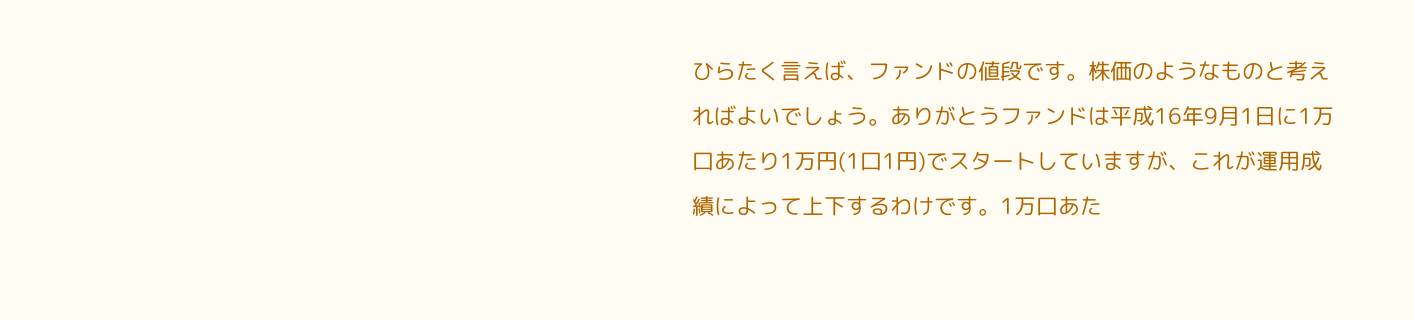ひらたく言えば、ファンドの値段です。株価のようなものと考えればよいでしょう。ありがとうファンドは平成16年9月1日に1万口あたり1万円(1口1円)でスタートしていますが、これが運用成績によって上下するわけです。1万口あた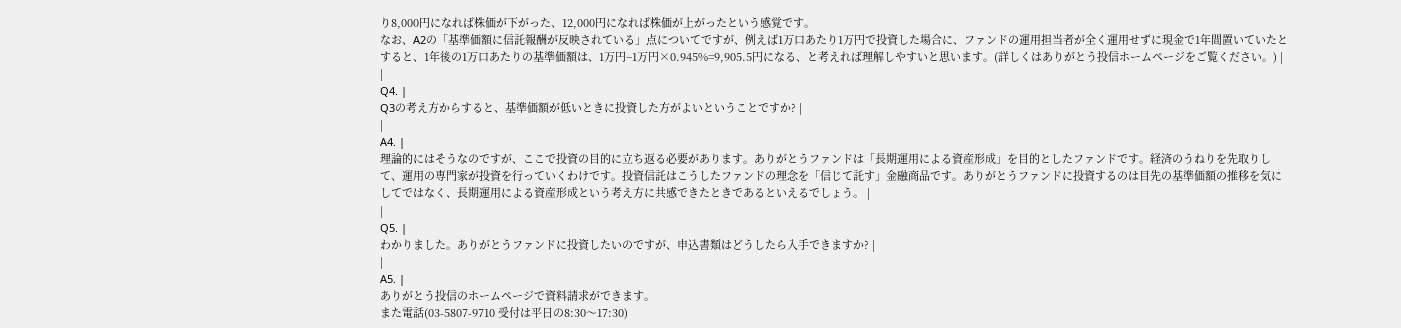り8,000円になれば株価が下がった、12,000円になれば株価が上がったという感覚です。
なお、A2の「基準価額に信託報酬が反映されている」点についてですが、例えば1万口あたり1万円で投資した場合に、ファンドの運用担当者が全く運用せずに現金で1年間置いていたとすると、1年後の1万口あたりの基準価額は、1万円−1万円×0.945%=9,905.5円になる、と考えれば理解しやすいと思います。(詳しくはありがとう投信ホームページをご覧ください。) |
|
Q4. |
Q3の考え方からすると、基準価額が低いときに投資した方がよいということですか? |
|
A4. |
理論的にはそうなのですが、ここで投資の目的に立ち返る必要があります。ありがとうファンドは「長期運用による資産形成」を目的としたファンドです。経済のうねりを先取りして、運用の専門家が投資を行っていくわけです。投資信託はこうしたファンドの理念を「信じて託す」金融商品です。ありがとうファンドに投資するのは目先の基準価額の推移を気にしてではなく、長期運用による資産形成という考え方に共感できたときであるといえるでしょう。 |
|
Q5. |
わかりました。ありがとうファンドに投資したいのですが、申込書類はどうしたら入手できますか? |
|
A5. |
ありがとう投信のホームページで資料請求ができます。
また電話(03-5807-9710 受付は平日の8:30〜17:30)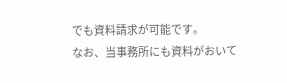でも資料請求が可能です。
なお、当事務所にも資料がおいて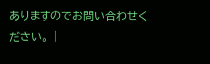ありますのでお問い合わせください。 |